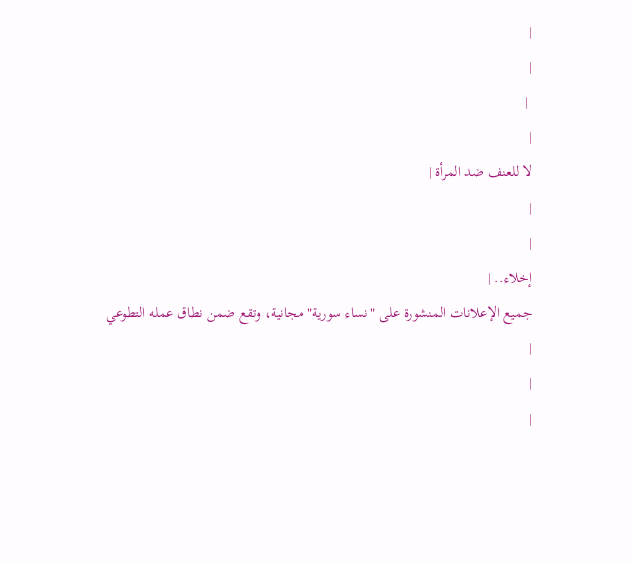|
|
 |
|
لا للعنف ضد المرأة |
|
|
إخلاء.. |
جميع الإعلانات المنشورة على "نساء سورية" مجانية، وتقع ضمن نطاق عمله التطوعي
|
|
|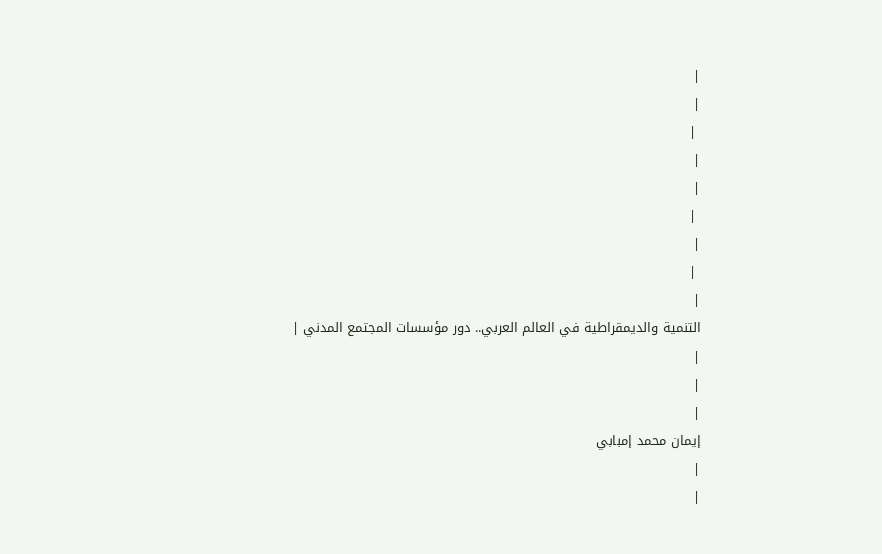|
|
 |
|
|
 |
|
 |
|
التنمية والديمقراطية في العالم العربي.. دور مؤسسات المجتمع المدني |
|
|
|
إيمان محمد إمبابي
|
|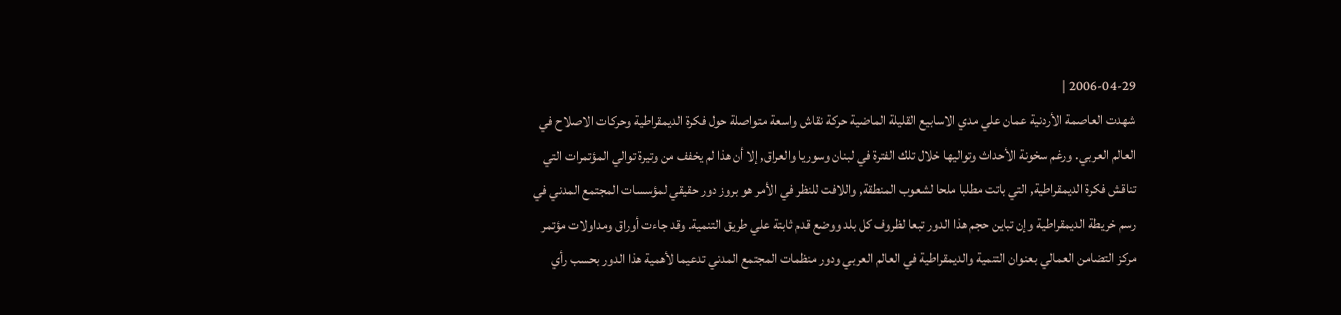2006-04-29 |
شهدت العاصمة الأردنية عمان علي مدي الاسابيع القليلة الماضية حركة نقاش واسعة متواصلة حول فكرة الديمقراطية وحركات الاصلاح في العالم العربي. ورغم سخونة الأحداث وتواليها خلال تلك الفترة في لبنان وسوريا والعراق, إلا أن هذا لم يخفف من وتيرة توالي المؤتمرات التي تناقش فكرة الديمقراطية, التي باتت مطلبا ملحا لشعوب المنطقة, واللافت للنظر في الأمر هو بروز دور حقيقي لمؤسسات المجتمع المدني في رسم خريطة الديمقراطية وإن تباين حجم هذا الدور تبعا لظروف كل بلد ووضع قدم ثابتة علي طريق التنمية. وقد جاءت أوراق ومداولات مؤتمر مركز التضامن العمالي بعنوان التنمية والديمقراطية في العالم العربي ودور منظمات المجتمع المدني تدعيما لأهمية هذا الدور بحسب رأي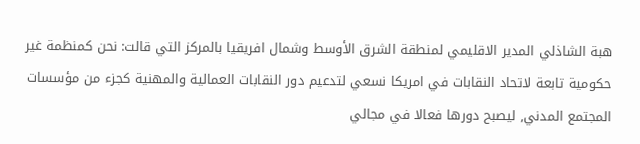هبة الشاذلي المدير الاقليمي لمنطقة الشرق الأوسط وشمال افريقيا بالمركز التي قالت: نحن كمنظمة غير حكومية تابعة لاتحاد النقابات في امريكا نسعي لتدعيم دور النقابات العمالية والمهنية كجزء من مؤسسات المجتمع المدني, ليصبح دورها فعالا في مجالي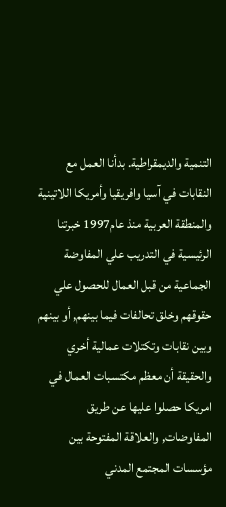التنمية والديمقراطية. بدأنا العمل مع النقابات في آسيا وافريقيا وأمريكا اللاتينية والمنطقة العربية منذ عام1997 خبرتنا الرئيسية في التدريب علي المفاوضة الجماعية من قبل العمال للحصول علي حقوقهم وخلق تحالفات فيما بينهم, أو بينهم وبين نقابات وتكتلات عمالية أخري والحقيقة أن معظم مكتسبات العمال في امريكا حصلوا عليها عن طريق المفاوضات, والعلاقة المفتوحة بين مؤسسات المجتمع المدني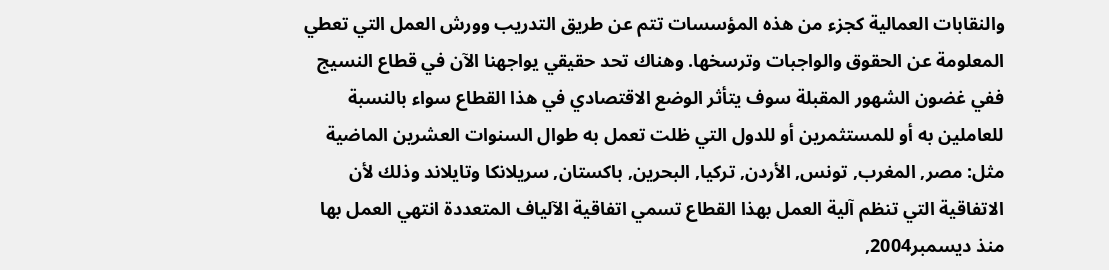والنقابات العمالية كجزء من هذه المؤسسات تتم عن طريق التدريب وورش العمل التي تعطي المعلومة عن الحقوق والواجبات وترسخها. وهناك تحد حقيقي يواجهنا الآن في قطاع النسيج ففي غضون الشهور المقبلة سوف يتأثر الوضع الاقتصادي في هذا القطاع سواء بالنسبة للعاملين به أو للمستثمرين أو للدول التي ظلت تعمل به طوال السنوات العشرين الماضية مثل: مصر, المغرب, تونس, الأردن, تركيا, البحرين, باكستان, سريلانكا وتايلاند وذلك لأن الاتفاقية التي تنظم آلية العمل بهذا القطاع تسمي اتفاقية الآلياف المتعددة انتهي العمل بها منذ ديسمبر2004,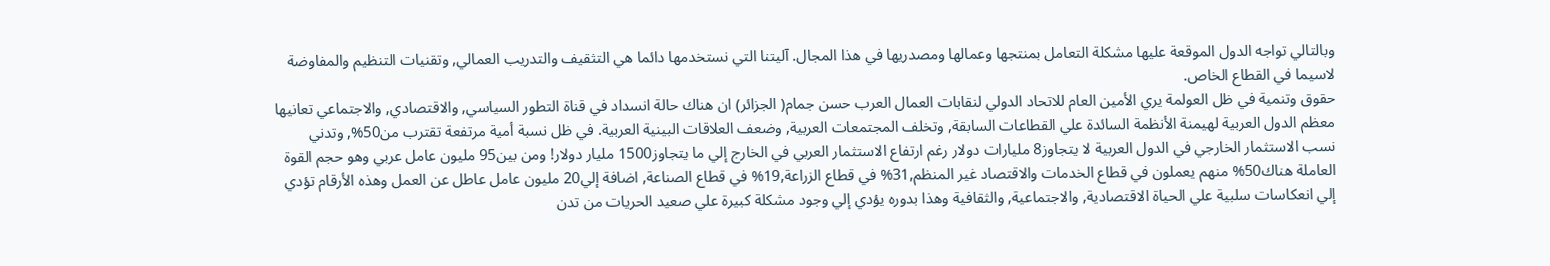وبالتالي تواجه الدول الموقعة عليها مشكلة التعامل بمنتجها وعمالها ومصدريها في هذا المجال. آليتنا التي نستخدمها دائما هي التثقيف والتدريب العمالي, وتقنيات التنظيم والمفاوضة لاسيما في القطاع الخاص.
حقوق وتنمية في ظل العولمة يري الأمين العام للاتحاد الدولي لنقابات العمال العرب حسن جمام( الجزائر) ان هناك حالة انسداد في قناة التطور السياسي, والاقتصادي, والاجتماعي تعانيها معظم الدول العربية لهيمنة الأنظمة السائدة علي القطاعات السابقة, وتخلف المجتمعات العربية, وضعف العلاقات البينية العربية. في ظل نسبة أمية مرتفعة تقترب من50%, وتدني نسب الاستثمار الخارجي في الدول العربية لا يتجاوز8 مليارات دولار رغم ارتفاع الاستثمار العربي في الخارج إلي ما يتجاوز1500 مليار دولار! ومن بين95 مليون عامل عربي وهو حجم القوة العاملة هناك50% منهم يعملون في قطاع الخدمات والاقتصاد غير المنظم,31% في قطاع الزراعة,19% في قطاع الصناعة, اضافة إلي20 مليون عامل عاطل عن العمل وهذه الأرقام تؤدي إلي انعكاسات سلبية علي الحياة الاقتصادية, والاجتماعية, والثقافية وهذا بدوره يؤدي إلي وجود مشكلة كبيرة علي صعيد الحريات من تدن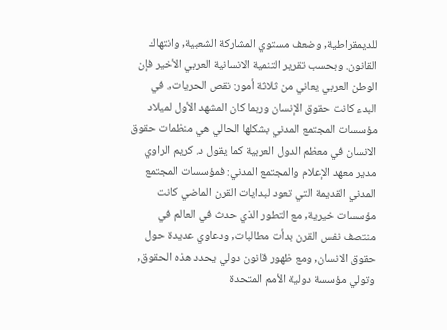للديمقراطية, وضعف مستوي المشاركة الشعبية, وانتهاك القانون. وبحسب تقرير التنمية الانسانية العربي الأخير فإن الوطن العربي يعاني من ثلاثة أمور: نقص الحريات,. في البدء كانت حقوق الإنسان وربما كان المشهد الأول لميلاد مؤسسات المجتمع المدني بشكلها الحالي هي منظمات حقوق الانسان في معظم الدول العربية كما يقول د. كريم الراوي مدير معهد الإعلام والمجتمع المدني: فمؤسسات المجتمع المدني القديمة التي تعود لبدايات القرن الماضي كانت مؤسسات خيرية, مع التطور الذي حدث في العالم في منتصف نفس القرن بدأت مطالبات, ودعاوي عديدة حول حقوق الانسان, ومع ظهور قانون دولي يحدد هذه الحقوق, وتولي مؤسسة دولية الأمم المتحدة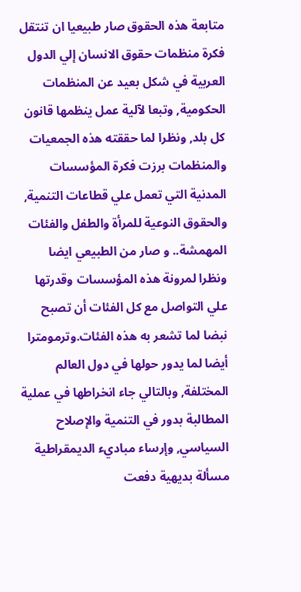متابعة هذه الحقوق صار طبيعيا ان تنتقل فكرة منظمات حقوق الانسان إلي الدول العربية في شكل بعيد عن المنظمات الحكومية, وتبعا لآلية عمل ينظمها قانون كل بلد, ونظرا لما حققته هذه الجمعيات والمنظمات برزت فكرة المؤسسات المدنية التي تعمل علي قطاعات التنمية, والحقوق النوعية للمرأة والطفل والفئات المهمشة.. و صار من الطبيعي ايضا ونظرا لمرونة هذه المؤسسات وقدرتها علي التواصل مع كل الفئات أن تصبح نبضا لما تشعر به هذه الفئات.وترمومترا أيضا لما يدور حولها في دول العالم المختلفة, وبالتالي جاء انخراطها في عملية المطالبة بدور في التنمية والإصلاح السياسي, وإرساء مباديء الديمقراطية مسألة بديهية دفعت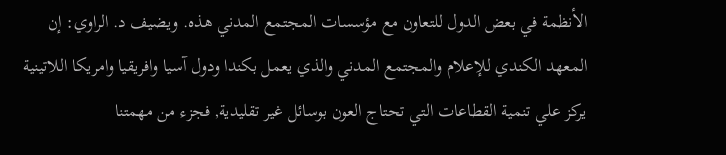الأنظمة في بعض الدول للتعاون مع مؤسسات المجتمع المدني هذه. ويضيف د. الراوي: إن المعهد الكندي للإعلام والمجتمع المدني والذي يعمل بكندا ودول آسيا وافريقيا وامريكا اللاتينية يركز علي تنمية القطاعات التي تحتاج العون بوسائل غير تقليدية, فجزء من مهمتنا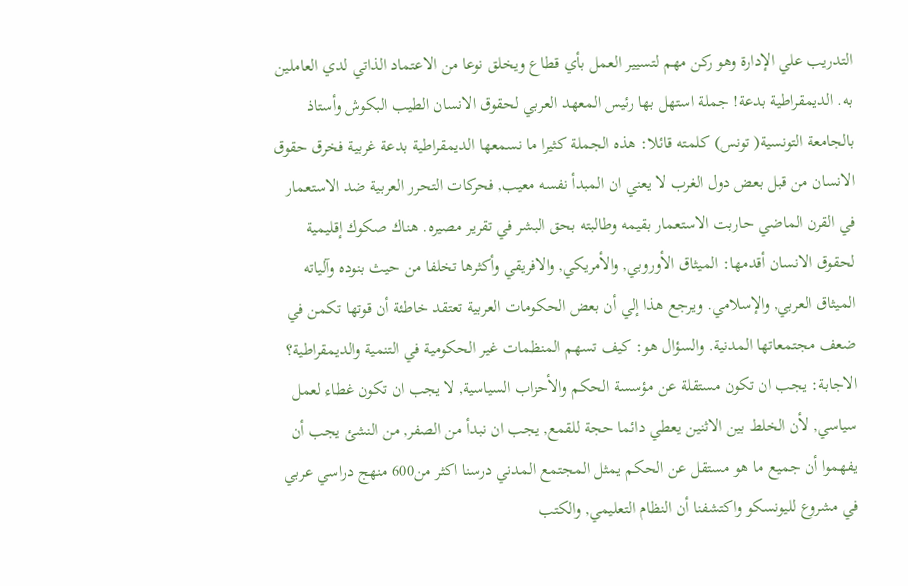التدريب علي الإدارة وهو ركن مهم لتسيير العمل بأي قطاع ويخلق نوعا من الاعتماد الذاتي لدي العاملين به. الديمقراطية بدعة! جملة استهل بها رئيس المعهد العربي لحقوق الانسان الطيب البكوش وأستاذ بالجامعة التونسية( تونس) كلمته قائلا: هذه الجملة كثيرا ما نسمعها الديمقراطية بدعة غربية فخرق حقوق الانسان من قبل بعض دول الغرب لا يعني ان المبدأ نفسه معيب, فحركات التحرر العربية ضد الاستعمار في القرن الماضي حاربت الاستعمار بقيمه وطالبته بحق البشر في تقرير مصيره. هناك صكوك إقليمية لحقوق الانسان أقدمها: الميثاق الأوروبي, والأمريكي, والافريقي وأكثرها تخلفا من حيث بنوده وآلياته الميثاق العربي, والإسلامي. ويرجع هذا إلي أن بعض الحكومات العربية تعتقد خاطئة أن قوتها تكمن في ضعف مجتمعاتها المدنية. والسؤال هو: كيف تسهم المنظمات غير الحكومية في التنمية والديمقراطية؟ الاجابة: يجب ان تكون مستقلة عن مؤسسة الحكم والأحزاب السياسية, لا يجب ان تكون غطاء لعمل سياسي, لأن الخلط بين الاثنين يعطي دائما حجة للقمع, يجب ان نبدأ من الصفر, من النشئ يجب أن يفهموا أن جميع ما هو مستقل عن الحكم يمثل المجتمع المدني درسنا اكثر من600 منهج دراسي عربي في مشروع لليونسكو واكتشفنا أن النظام التعليمي, والكتب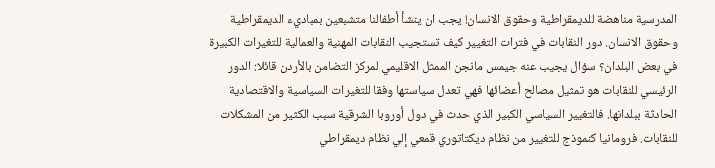المدرسية مناهضة للديمقراطية وحقوق الانسان! يجب ان ينشأ أطفالنا متشبعين بمباديء الديمقراطية وحقوق الانسان. دور النقابات في فترات التغيير كيف تستجيب النقابات المهنية والعمالية للتغيرات الكبيرة في بعض البلدان؟ سؤال يجيب عنه جيمس مانجن الممثل الاقليمي لمركز التضامن بالأردن قائلا: الدور الرئيسي للنقابات هو تمثيل مصالح أعضائها فهي تعدل سياستها وفقا للتغيرات السياسية والاقتصادية الحادثة ببلدانها. فالتغيير السياسي الكبير الذي حدث في دول أوروبا الشرقية سبب الكثير من المشكلات للنقابات. فرومانيا كنموذج للتغيير من نظام ديكتاتوري قمعي إلي نظام ديمقراطي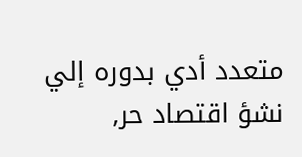متعدد أدي بدوره إلي نشؤ اقتصاد حر,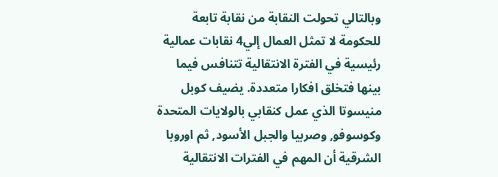وبالتالي تحولت النقابة من نقابة تابعة للحكومة لا تمثل العمال إلي4 نقابات عمالية رئيسية في الفترة الانتقالية تتنافس فيما بينها فتخلق افكارا متعددة. يضيف كوبل منيسوتا الذي عمل كنقابي بالولايات المتحدة وكوسوفو, وصربيا والجبل الأسود, ثم اوروبا الشرقية أن المهم في الفترات الانتقالية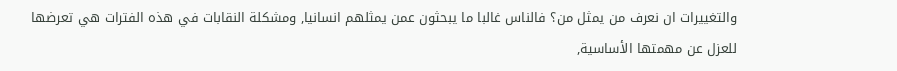والتغييرات ان نعرف من يمثل من؟ فالناس غالبا ما يبحثون عمن يمثلهم انسانيا, ومشكلة النقابات في هذه الفترات هي تعرضها للعزل عن مهمتها الأساسية,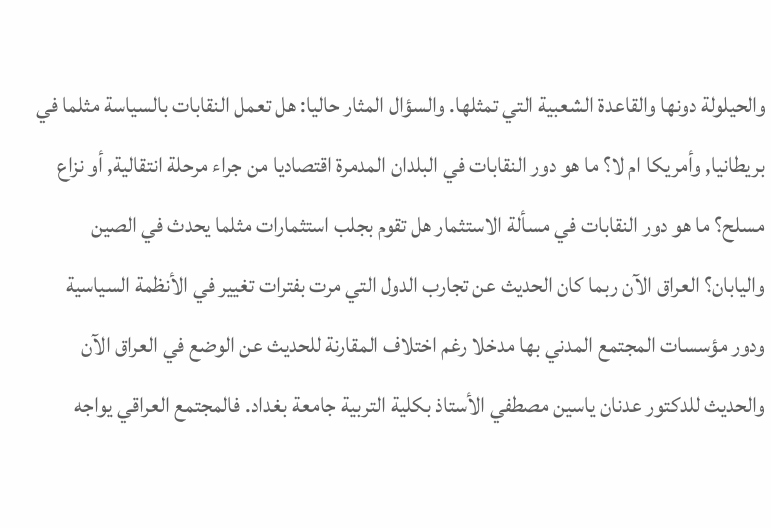والحيلولة دونها والقاعدة الشعبية التي تمثلها. والسؤال المثار حاليا: هل تعمل النقابات بالسياسة مثلما في بريطانيا, وأمريكا ام لا؟ ما هو دور النقابات في البلدان المدمرة اقتصاديا من جراء مرحلة انتقالية, أو نزاع مسلح؟ ما هو دور النقابات في مسألة الاستثمار هل تقوم بجلب استثمارات مثلما يحدث في الصين واليابان؟ العراق الآن ربما كان الحديث عن تجارب الدول التي مرت بفترات تغيير في الأنظمة السياسية ودور مؤسسات المجتمع المدني بها مدخلا رغم اختلاف المقارنة للحديث عن الوضع في العراق الآن والحديث للدكتور عدنان ياسين مصطفي الأستاذ بكلية التربية جامعة بغداد. فالمجتمع العراقي يواجه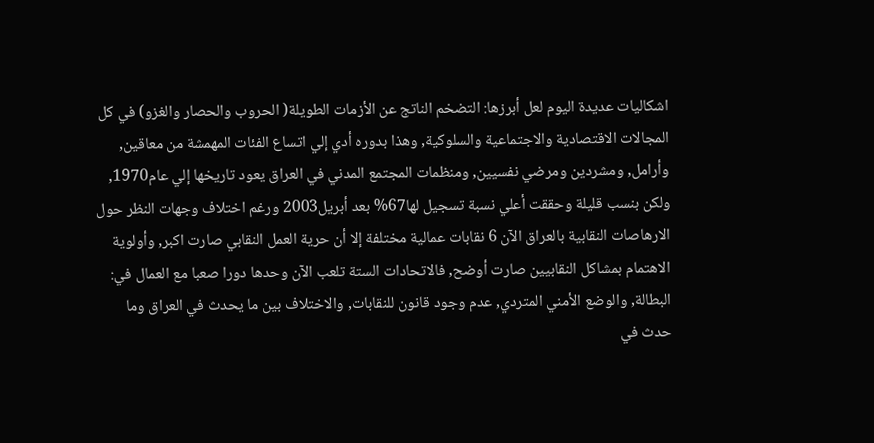اشكاليات عديدة اليوم لعل أبرزها: التضخم الناتج عن الأزمات الطويلة( الحروب والحصار والغزو) في كل المجالات الاقتصادية والاجتماعية والسلوكية, وهذا بدوره أدي إلي اتساع الفئات المهمشة من معاقين, وأرامل, ومشردين ومرضي نفسيين, ومنظمات المجتمع المدني في العراق يعود تاريخها إلي عام1970, ولكن بنسب قليلة وحققت أعلي نسبة تسجيل لها67% بعد أبريل2003 ورغم اختلاف وجهات النظر حول الارهاصات النقابية بالعراق الآن 6 نقابات عمالية مختلفة إلا أن حرية العمل النقابي صارت اكبر, وأولوية الاهتمام بمشاكل النقابيين صارت أوضح, فالاتحادات الستة تلعب الآن وحدها دورا صعبا مع العمال في: البطالة, والوضع الأمني المتردي, عدم وجود قانون للنقابات, والاختلاف بين ما يحدث في العراق وما حدث في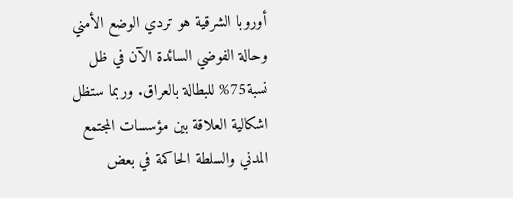أوروبا الشرقية هو تردي الوضع الأمني وحالة الفوضي السائدة الآن في ظل نسبة75% للبطالة بالعراق. وربما ستظل اشكالية العلاقة بين مؤسسات المجتمع المدني والسلطة الحاكمة في بعض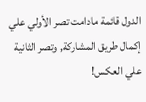الدول قائمة مادامت تصر الأولي علي إكمال طريق المشاركة, وتصر الثانية علي العكس!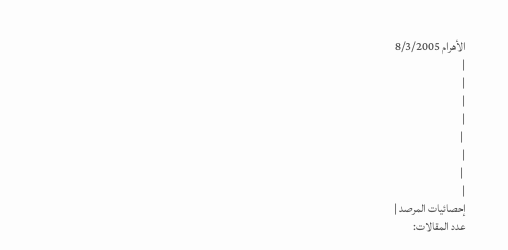الأهرام 8/3/2005
|
|
|
|
 |
|
 |
|
إحصائيات المرصد |
عدد المقالات: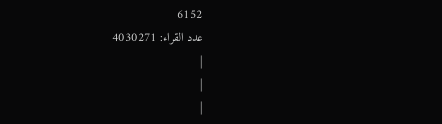6152
عدد القراء: 4030271
|
|
|